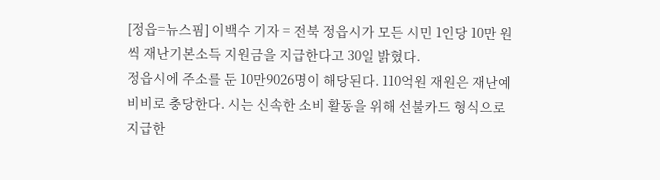[정읍=뉴스핌] 이백수 기자 = 전북 정읍시가 모든 시민 1인당 10만 원씩 재난기본소득 지원금을 지급한다고 30일 밝혔다.
정읍시에 주소를 둔 10만9026명이 해당된다. 110억원 재원은 재난예비비로 충당한다. 시는 신속한 소비 활동을 위해 선불카드 형식으로 지급한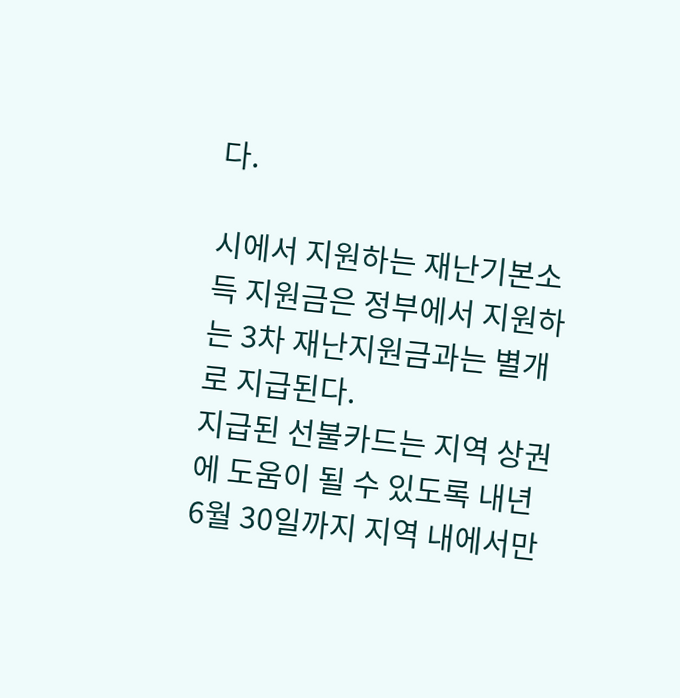다.

시에서 지원하는 재난기본소득 지원금은 정부에서 지원하는 3차 재난지원금과는 별개로 지급된다.
지급된 선불카드는 지역 상권에 도움이 될 수 있도록 내년 6월 30일까지 지역 내에서만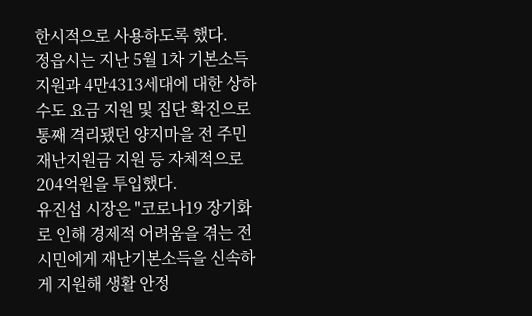한시적으로 사용하도록 했다.
정읍시는 지난 5월 1차 기본소득 지원과 4만4313세대에 대한 상하수도 요금 지원 및 집단 확진으로 통째 격리됐던 양지마을 전 주민 재난지원금 지원 등 자체적으로 204억원을 투입했다.
유진섭 시장은 "코로나19 장기화로 인해 경제적 어려움을 겪는 전 시민에게 재난기본소득을 신속하게 지원해 생활 안정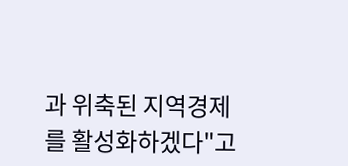과 위축된 지역경제를 활성화하겠다"고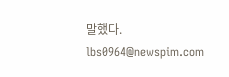말했다.
lbs0964@newspim.com